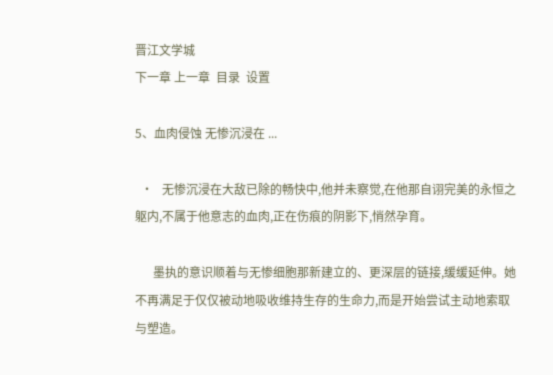晋江文学城
下一章 上一章  目录  设置

5、血肉侵蚀 无惨沉浸在 ...

  •   无惨沉浸在大敌已除的畅快中,他并未察觉,在他那自诩完美的永恒之躯内,不属于他意志的血肉,正在伤痕的阴影下,悄然孕育。

      墨执的意识顺着与无惨细胞那新建立的、更深层的链接,缓缓延伸。她不再满足于仅仅被动地吸收维持生存的生命力,而是开始尝试主动地索取与塑造。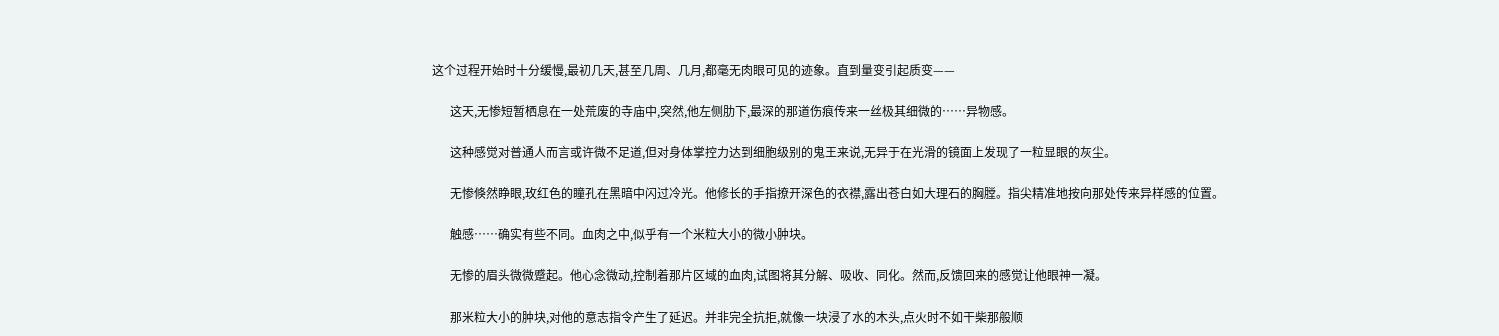这个过程开始时十分缓慢,最初几天,甚至几周、几月,都毫无肉眼可见的迹象。直到量变引起质变——

      这天,无惨短暂栖息在一处荒废的寺庙中,突然,他左侧肋下,最深的那道伤痕传来一丝极其细微的……异物感。

      这种感觉对普通人而言或许微不足道,但对身体掌控力达到细胞级别的鬼王来说,无异于在光滑的镜面上发现了一粒显眼的灰尘。

      无惨倏然睁眼,玫红色的瞳孔在黑暗中闪过冷光。他修长的手指撩开深色的衣襟,露出苍白如大理石的胸膛。指尖精准地按向那处传来异样感的位置。

      触感……确实有些不同。血肉之中,似乎有一个米粒大小的微小肿块。

      无惨的眉头微微蹙起。他心念微动,控制着那片区域的血肉,试图将其分解、吸收、同化。然而,反馈回来的感觉让他眼神一凝。

      那米粒大小的肿块,对他的意志指令产生了延迟。并非完全抗拒,就像一块浸了水的木头,点火时不如干柴那般顺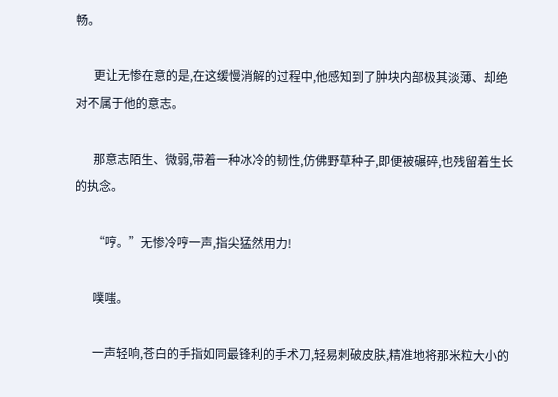畅。

      更让无惨在意的是,在这缓慢消解的过程中,他感知到了肿块内部极其淡薄、却绝对不属于他的意志。

      那意志陌生、微弱,带着一种冰冷的韧性,仿佛野草种子,即便被碾碎,也残留着生长的执念。

      “哼。”无惨冷哼一声,指尖猛然用力!

      噗嗤。

      一声轻响,苍白的手指如同最锋利的手术刀,轻易刺破皮肤,精准地将那米粒大小的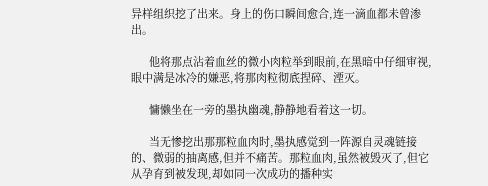异样组织挖了出来。身上的伤口瞬间愈合,连一滴血都未曾渗出。

      他将那点沾着血丝的微小肉粒举到眼前,在黑暗中仔细审视,眼中满是冰冷的嫌恶,将那肉粒彻底捏碎、湮灭。

      慵懒坐在一旁的墨执幽魂,静静地看着这一切。

      当无惨挖出那那粒血肉时,墨执感觉到一阵源自灵魂链接的、微弱的抽离感,但并不痛苦。那粒血肉,虽然被毁灭了,但它从孕育到被发现,却如同一次成功的播种实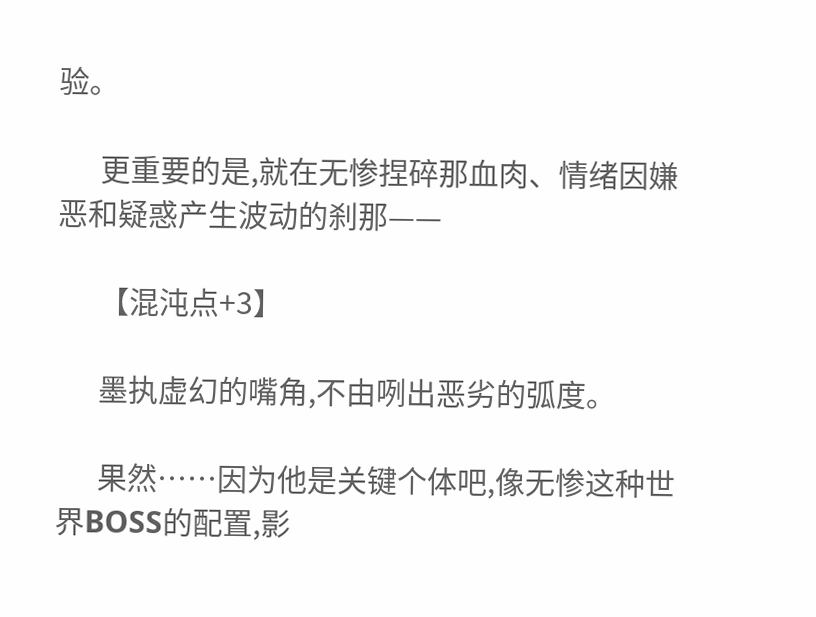验。

      更重要的是,就在无惨捏碎那血肉、情绪因嫌恶和疑惑产生波动的刹那——

      【混沌点+3】

      墨执虚幻的嘴角,不由咧出恶劣的弧度。

      果然……因为他是关键个体吧,像无惨这种世界BOSS的配置,影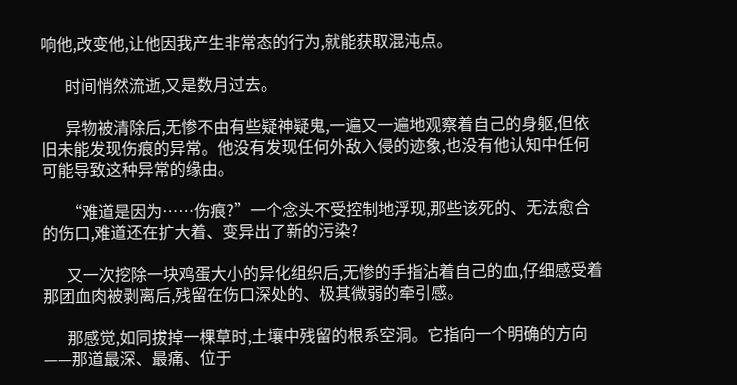响他,改变他,让他因我产生非常态的行为,就能获取混沌点。

      时间悄然流逝,又是数月过去。

      异物被清除后,无惨不由有些疑神疑鬼,一遍又一遍地观察着自己的身躯,但依旧未能发现伤痕的异常。他没有发现任何外敌入侵的迹象,也没有他认知中任何可能导致这种异常的缘由。

      “难道是因为……伤痕?”一个念头不受控制地浮现,那些该死的、无法愈合的伤口,难道还在扩大着、变异出了新的污染?

      又一次挖除一块鸡蛋大小的异化组织后,无惨的手指沾着自己的血,仔细感受着那团血肉被剥离后,残留在伤口深处的、极其微弱的牵引感。

      那感觉,如同拔掉一棵草时,土壤中残留的根系空洞。它指向一个明确的方向——那道最深、最痛、位于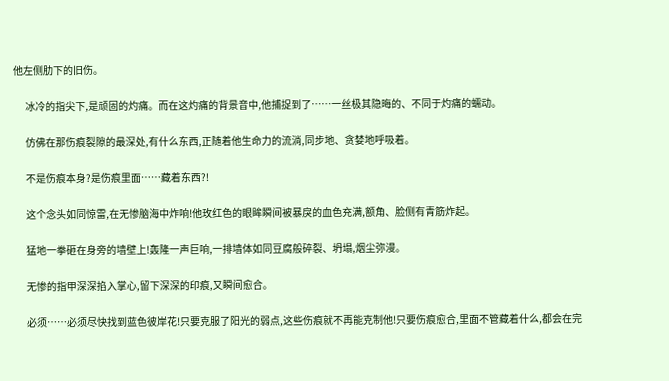他左侧肋下的旧伤。

      冰冷的指尖下,是顽固的灼痛。而在这灼痛的背景音中,他捕捉到了……一丝极其隐晦的、不同于灼痛的蠕动。

      仿佛在那伤痕裂隙的最深处,有什么东西,正随着他生命力的流淌,同步地、贪婪地呼吸着。

      不是伤痕本身?是伤痕里面……藏着东西?!

      这个念头如同惊雷,在无惨脑海中炸响!他玫红色的眼眸瞬间被暴戾的血色充满,额角、脸侧有青筋炸起。

      猛地一拳砸在身旁的墙壁上!轰隆一声巨响,一排墙体如同豆腐般碎裂、坍塌,烟尘弥漫。

      无惨的指甲深深掐入掌心,留下深深的印痕,又瞬间愈合。

      必须……必须尽快找到蓝色彼岸花!只要克服了阳光的弱点,这些伤痕就不再能克制他!只要伤痕愈合,里面不管藏着什么,都会在完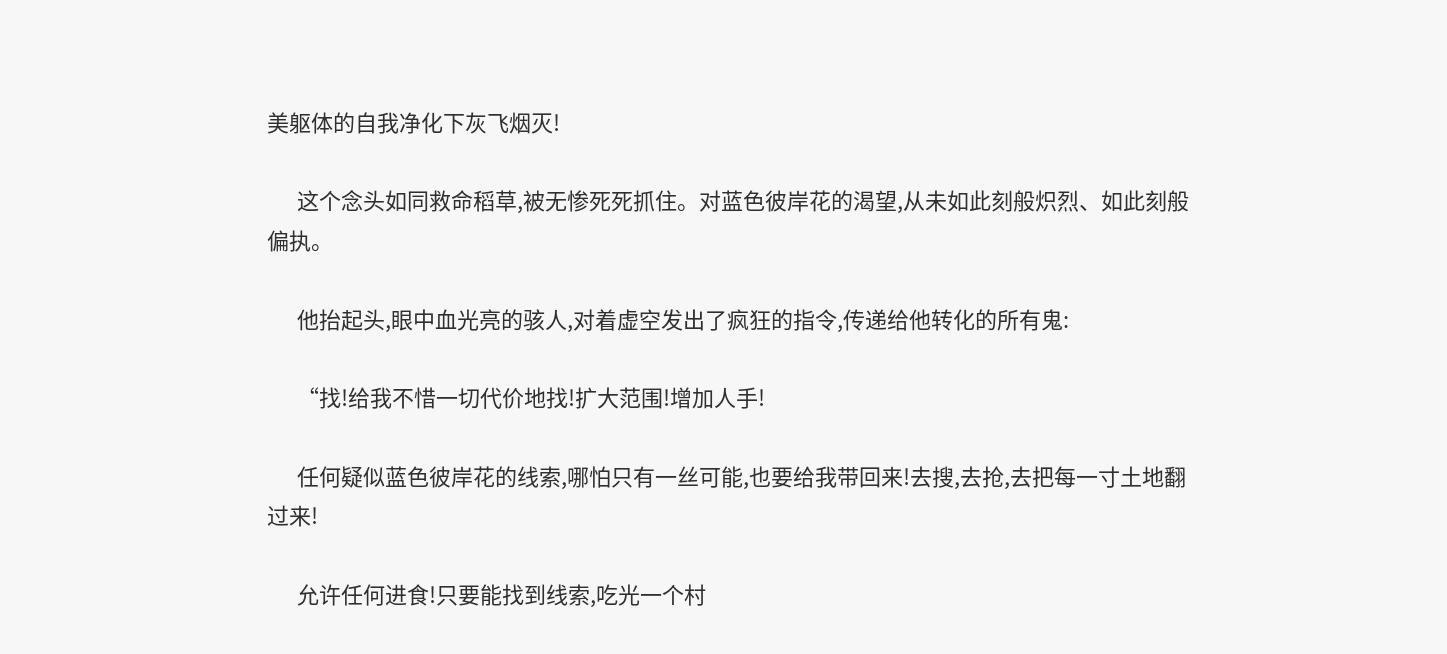美躯体的自我净化下灰飞烟灭!

      这个念头如同救命稻草,被无惨死死抓住。对蓝色彼岸花的渴望,从未如此刻般炽烈、如此刻般偏执。

      他抬起头,眼中血光亮的骇人,对着虚空发出了疯狂的指令,传递给他转化的所有鬼:

      “找!给我不惜一切代价地找!扩大范围!增加人手!

      任何疑似蓝色彼岸花的线索,哪怕只有一丝可能,也要给我带回来!去搜,去抢,去把每一寸土地翻过来!

      允许任何进食!只要能找到线索,吃光一个村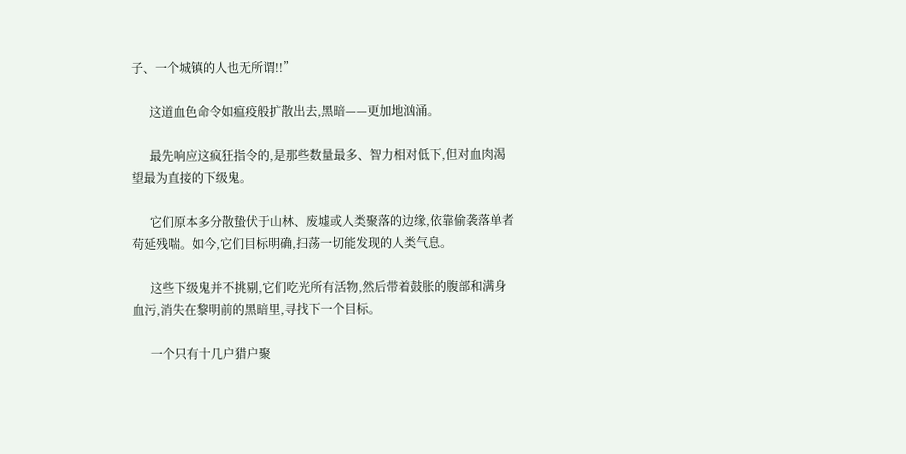子、一个城镇的人也无所谓!!”

      这道血色命令如瘟疫般扩散出去,黑暗——更加地汹涌。

      最先响应这疯狂指令的,是那些数量最多、智力相对低下,但对血肉渴望最为直接的下级鬼。

      它们原本多分散蛰伏于山林、废墟或人类聚落的边缘,依靠偷袭落单者苟延残喘。如今,它们目标明确,扫荡一切能发现的人类气息。

      这些下级鬼并不挑剔,它们吃光所有活物,然后带着鼓胀的腹部和满身血污,消失在黎明前的黑暗里,寻找下一个目标。

      一个只有十几户猎户聚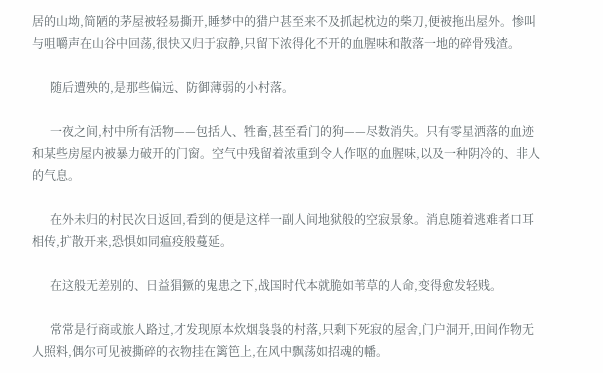居的山坳,简陋的茅屋被轻易撕开,睡梦中的猎户甚至来不及抓起枕边的柴刀,便被拖出屋外。惨叫与咀嚼声在山谷中回荡,很快又归于寂静,只留下浓得化不开的血腥味和散落一地的碎骨残渣。

      随后遭殃的,是那些偏远、防御薄弱的小村落。

      一夜之间,村中所有活物——包括人、牲畜,甚至看门的狗——尽数消失。只有零星洒落的血迹和某些房屋内被暴力破开的门窗。空气中残留着浓重到令人作呕的血腥味,以及一种阴冷的、非人的气息。

      在外未归的村民次日返回,看到的便是这样一副人间地狱般的空寂景象。消息随着逃难者口耳相传,扩散开来,恐惧如同瘟疫般蔓延。

      在这般无差别的、日益猖獗的鬼患之下,战国时代本就脆如苇草的人命,变得愈发轻贱。

      常常是行商或旅人路过,才发现原本炊烟袅袅的村落,只剩下死寂的屋舍,门户洞开,田间作物无人照料,偶尔可见被撕碎的衣物挂在篱笆上,在风中飘荡如招魂的幡。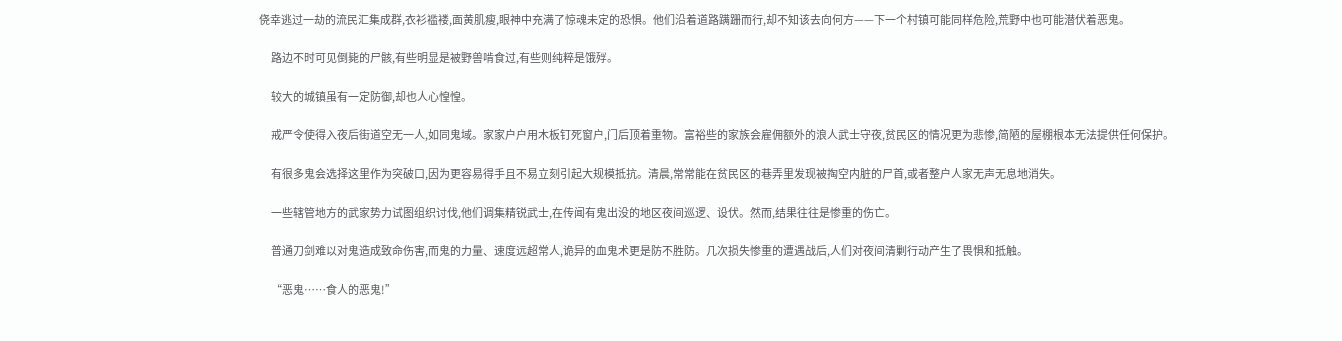侥幸逃过一劫的流民汇集成群,衣衫褴褛,面黄肌瘦,眼神中充满了惊魂未定的恐惧。他们沿着道路蹒跚而行,却不知该去向何方——下一个村镇可能同样危险,荒野中也可能潜伏着恶鬼。

      路边不时可见倒毙的尸骸,有些明显是被野兽啃食过,有些则纯粹是饿殍。

      较大的城镇虽有一定防御,却也人心惶惶。

      戒严令使得入夜后街道空无一人,如同鬼域。家家户户用木板钉死窗户,门后顶着重物。富裕些的家族会雇佣额外的浪人武士守夜,贫民区的情况更为悲惨,简陋的屋棚根本无法提供任何保护。

      有很多鬼会选择这里作为突破口,因为更容易得手且不易立刻引起大规模抵抗。清晨,常常能在贫民区的巷弄里发现被掏空内脏的尸首,或者整户人家无声无息地消失。

      一些辖管地方的武家势力试图组织讨伐,他们调集精锐武士,在传闻有鬼出没的地区夜间巡逻、设伏。然而,结果往往是惨重的伤亡。

      普通刀剑难以对鬼造成致命伤害,而鬼的力量、速度远超常人,诡异的血鬼术更是防不胜防。几次损失惨重的遭遇战后,人们对夜间清剿行动产生了畏惧和抵触。

      “恶鬼……食人的恶鬼!”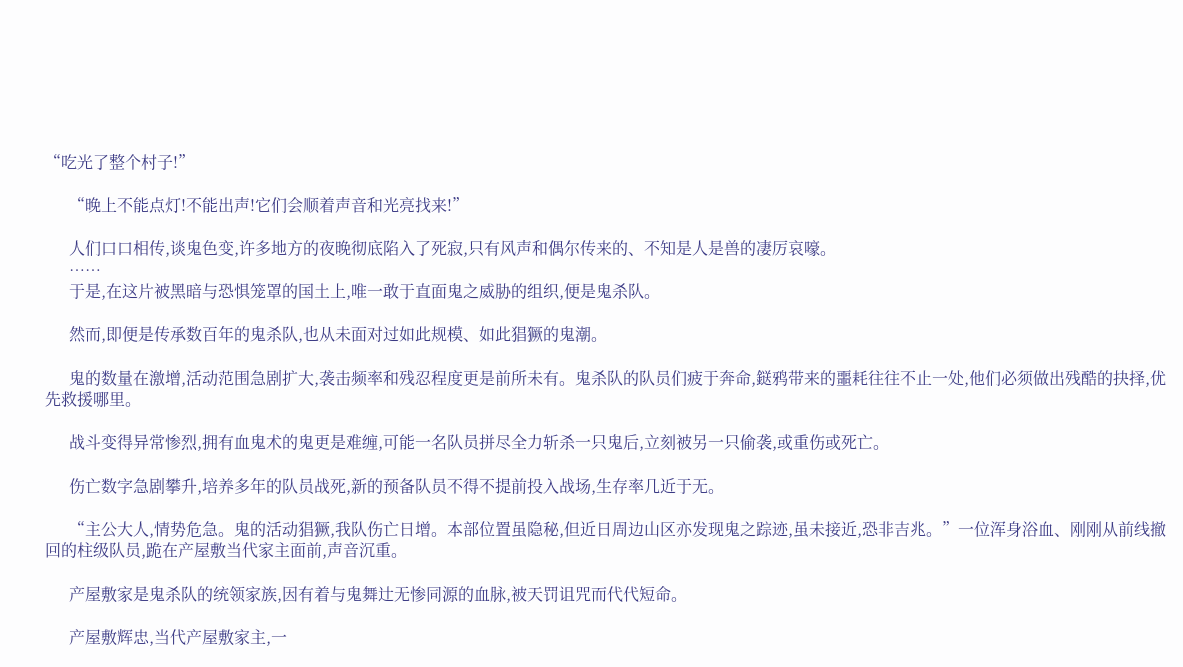“吃光了整个村子!”

      “晚上不能点灯!不能出声!它们会顺着声音和光亮找来!”

      人们口口相传,谈鬼色变,许多地方的夜晚彻底陷入了死寂,只有风声和偶尔传来的、不知是人是兽的凄厉哀嚎。
      ……
      于是,在这片被黑暗与恐惧笼罩的国土上,唯一敢于直面鬼之威胁的组织,便是鬼杀队。

      然而,即便是传承数百年的鬼杀队,也从未面对过如此规模、如此猖獗的鬼潮。

      鬼的数量在激增,活动范围急剧扩大,袭击频率和残忍程度更是前所未有。鬼杀队的队员们疲于奔命,鎹鸦带来的噩耗往往不止一处,他们必须做出残酷的抉择,优先救援哪里。

      战斗变得异常惨烈,拥有血鬼术的鬼更是难缠,可能一名队员拼尽全力斩杀一只鬼后,立刻被另一只偷袭,或重伤或死亡。

      伤亡数字急剧攀升,培养多年的队员战死,新的预备队员不得不提前投入战场,生存率几近于无。

      “主公大人,情势危急。鬼的活动猖獗,我队伤亡日增。本部位置虽隐秘,但近日周边山区亦发现鬼之踪迹,虽未接近,恐非吉兆。”一位浑身浴血、刚刚从前线撤回的柱级队员,跪在产屋敷当代家主面前,声音沉重。

      产屋敷家是鬼杀队的统领家族,因有着与鬼舞辻无惨同源的血脉,被天罚诅咒而代代短命。

      产屋敷辉忠,当代产屋敷家主,一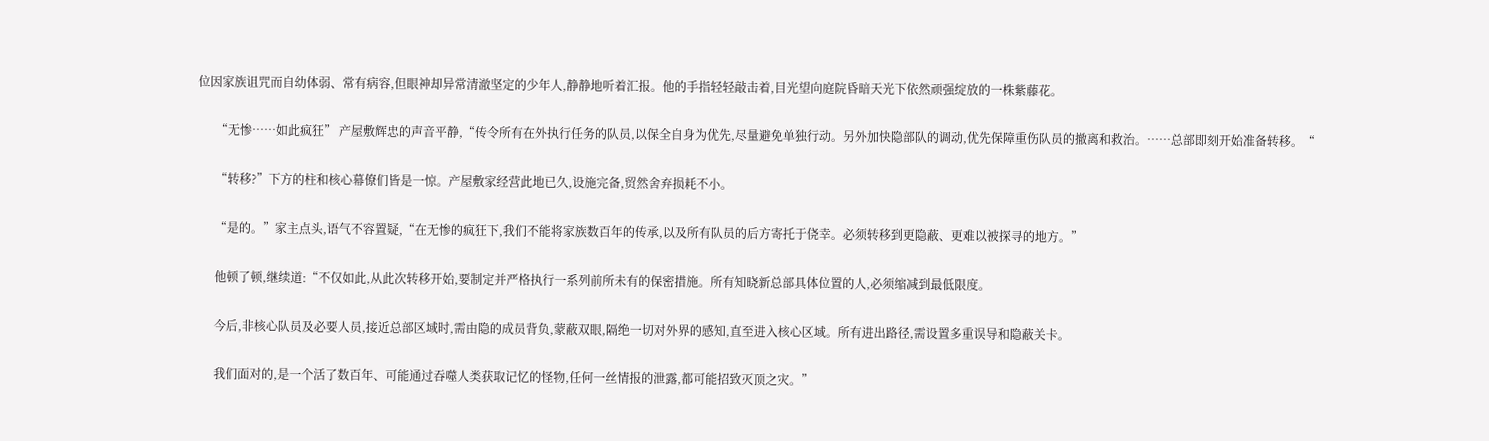位因家族诅咒而自幼体弱、常有病容,但眼神却异常清澈坚定的少年人,静静地听着汇报。他的手指轻轻敲击着,目光望向庭院昏暗天光下依然顽强绽放的一株紫藤花。

      “无惨……如此疯狂” 产屋敷辉忠的声音平静,“传令所有在外执行任务的队员,以保全自身为优先,尽量避免单独行动。另外加快隐部队的调动,优先保障重伤队员的撤离和救治。……总部即刻开始准备转移。“

      “转移?”下方的柱和核心幕僚们皆是一惊。产屋敷家经营此地已久,设施完备,贸然舍弃损耗不小。

      “是的。”家主点头,语气不容置疑,“在无惨的疯狂下,我们不能将家族数百年的传承,以及所有队员的后方寄托于侥幸。必须转移到更隐蔽、更难以被探寻的地方。”

      他顿了顿,继续道:“不仅如此,从此次转移开始,要制定并严格执行一系列前所未有的保密措施。所有知晓新总部具体位置的人,必须缩减到最低限度。

      今后,非核心队员及必要人员,接近总部区域时,需由隐的成员背负,蒙蔽双眼,隔绝一切对外界的感知,直至进入核心区域。所有进出路径,需设置多重误导和隐蔽关卡。

      我们面对的,是一个活了数百年、可能通过吞噬人类获取记忆的怪物,任何一丝情报的泄露,都可能招致灭顶之灾。”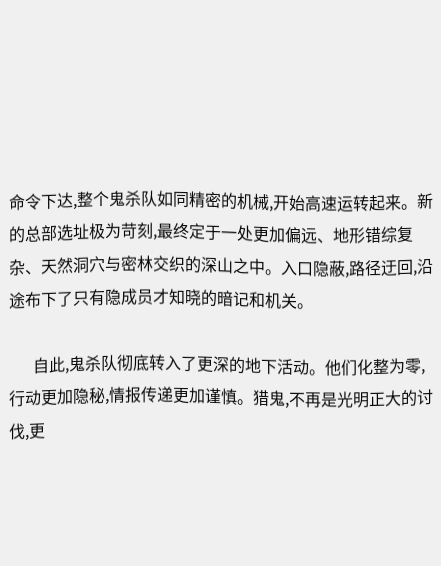命令下达,整个鬼杀队如同精密的机械,开始高速运转起来。新的总部选址极为苛刻,最终定于一处更加偏远、地形错综复杂、天然洞穴与密林交织的深山之中。入口隐蔽,路径迂回,沿途布下了只有隐成员才知晓的暗记和机关。

      自此,鬼杀队彻底转入了更深的地下活动。他们化整为零,行动更加隐秘,情报传递更加谨慎。猎鬼,不再是光明正大的讨伐,更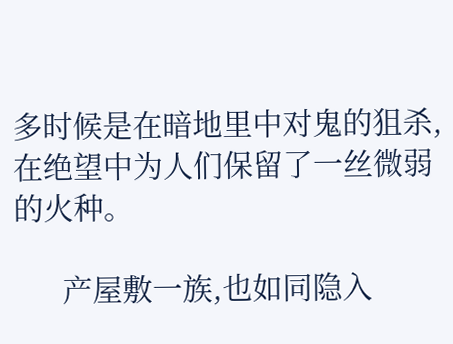多时候是在暗地里中对鬼的狙杀,在绝望中为人们保留了一丝微弱的火种。

      产屋敷一族,也如同隐入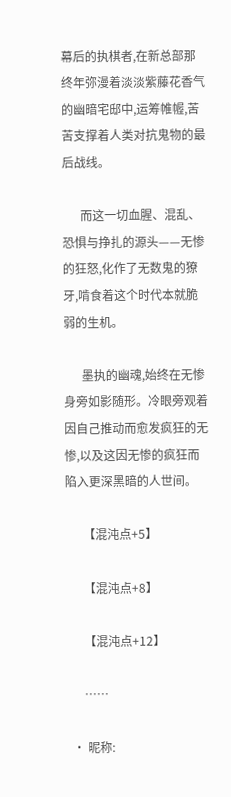幕后的执棋者,在新总部那终年弥漫着淡淡紫藤花香气的幽暗宅邸中,运筹帷幄,苦苦支撑着人类对抗鬼物的最后战线。

      而这一切血腥、混乱、恐惧与挣扎的源头——无惨的狂怒,化作了无数鬼的獠牙,啃食着这个时代本就脆弱的生机。

      墨执的幽魂,始终在无惨身旁如影随形。冷眼旁观着因自己推动而愈发疯狂的无惨,以及这因无惨的疯狂而陷入更深黑暗的人世间。

      【混沌点+5】

      【混沌点+8】

      【混沌点+12】

      ……

  • 昵称: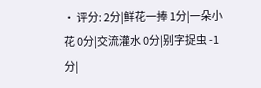• 评分: 2分|鲜花一捧 1分|一朵小花 0分|交流灌水 0分|别字捉虫 -1分|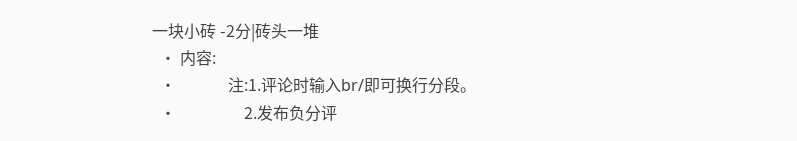一块小砖 -2分|砖头一堆
  • 内容:
  •             注:1.评论时输入br/即可换行分段。
  •                 2.发布负分评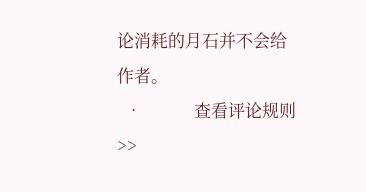论消耗的月石并不会给作者。
  •             查看评论规则>>